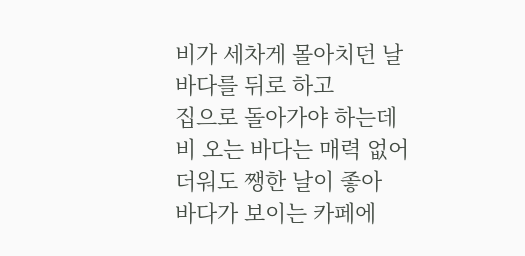비가 세차게 몰아치던 날
바다를 뒤로 하고
집으로 돌아가야 하는데
비 오는 바다는 매력 없어
더워도 쨍한 날이 좋아
바다가 보이는 카페에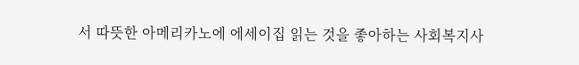서 따뜻한 아메리카노에 에세이집 읽는 것을 좋아하는 사회복지사